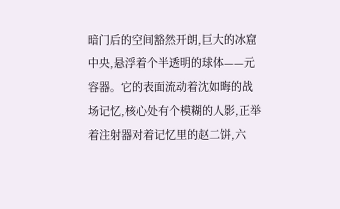暗门后的空间豁然开朗,巨大的冰窟中央,悬浮着个半透明的球体——元容器。它的表面流动着沈如晦的战场记忆,核心处有个模糊的人影,正举着注射器对着记忆里的赵二饼,六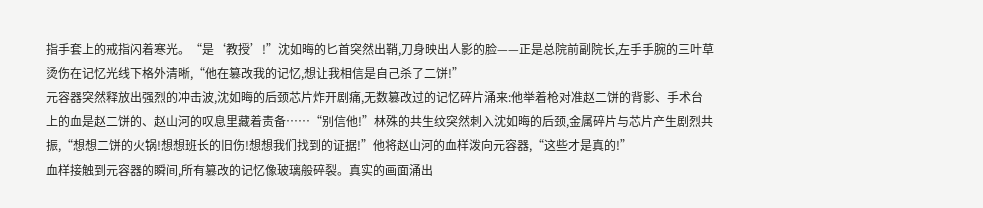指手套上的戒指闪着寒光。“是‘教授’!”沈如晦的匕首突然出鞘,刀身映出人影的脸——正是总院前副院长,左手手腕的三叶草烫伤在记忆光线下格外清晰,“他在篡改我的记忆,想让我相信是自己杀了二饼!”
元容器突然释放出强烈的冲击波,沈如晦的后颈芯片炸开剧痛,无数篡改过的记忆碎片涌来:他举着枪对准赵二饼的背影、手术台上的血是赵二饼的、赵山河的叹息里藏着责备……“别信他!”林殊的共生纹突然刺入沈如晦的后颈,金属碎片与芯片产生剧烈共振,“想想二饼的火锅!想想班长的旧伤!想想我们找到的证据!”他将赵山河的血样泼向元容器,“这些才是真的!”
血样接触到元容器的瞬间,所有篡改的记忆像玻璃般碎裂。真实的画面涌出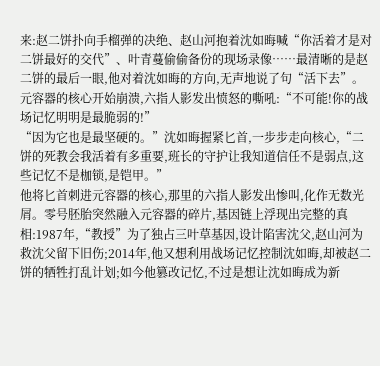来:赵二饼扑向手榴弹的决绝、赵山河抱着沈如晦喊“你活着才是对二饼最好的交代”、叶青蔓偷偷备份的现场录像……最清晰的是赵二饼的最后一眼,他对着沈如晦的方向,无声地说了句“活下去”。元容器的核心开始崩溃,六指人影发出愤怒的嘶吼:“不可能!你的战场记忆明明是最脆弱的!”
“因为它也是最坚硬的。”沈如晦握紧匕首,一步步走向核心,“二饼的死教会我活着有多重要,班长的守护让我知道信任不是弱点,这些记忆不是枷锁,是铠甲。”
他将匕首刺进元容器的核心,那里的六指人影发出惨叫,化作无数光屑。零号胚胎突然融入元容器的碎片,基因链上浮现出完整的真相:1987年,“教授”为了独占三叶草基因,设计陷害沈父,赵山河为救沈父留下旧伤;2014年,他又想利用战场记忆控制沈如晦,却被赵二饼的牺牲打乱计划;如今他篡改记忆,不过是想让沈如晦成为新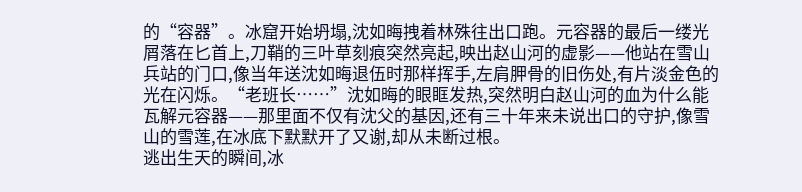的“容器”。冰窟开始坍塌,沈如晦拽着林殊往出口跑。元容器的最后一缕光屑落在匕首上,刀鞘的三叶草刻痕突然亮起,映出赵山河的虚影——他站在雪山兵站的门口,像当年送沈如晦退伍时那样挥手,左肩胛骨的旧伤处,有片淡金色的光在闪烁。“老班长……”沈如晦的眼眶发热,突然明白赵山河的血为什么能瓦解元容器——那里面不仅有沈父的基因,还有三十年来未说出口的守护,像雪山的雪莲,在冰底下默默开了又谢,却从未断过根。
逃出生天的瞬间,冰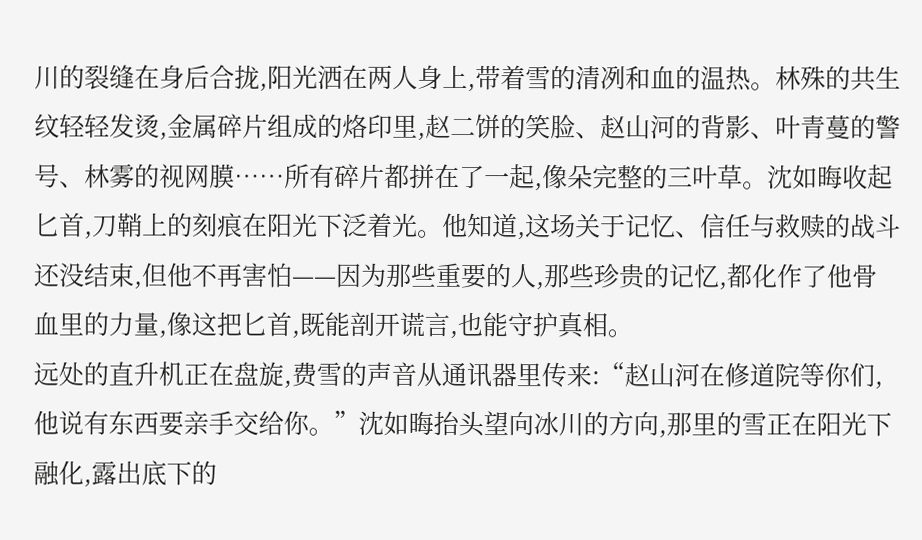川的裂缝在身后合拢,阳光洒在两人身上,带着雪的清冽和血的温热。林殊的共生纹轻轻发烫,金属碎片组成的烙印里,赵二饼的笑脸、赵山河的背影、叶青蔓的警号、林雾的视网膜……所有碎片都拼在了一起,像朵完整的三叶草。沈如晦收起匕首,刀鞘上的刻痕在阳光下泛着光。他知道,这场关于记忆、信任与救赎的战斗还没结束,但他不再害怕——因为那些重要的人,那些珍贵的记忆,都化作了他骨血里的力量,像这把匕首,既能剖开谎言,也能守护真相。
远处的直升机正在盘旋,费雪的声音从通讯器里传来:“赵山河在修道院等你们,他说有东西要亲手交给你。”沈如晦抬头望向冰川的方向,那里的雪正在阳光下融化,露出底下的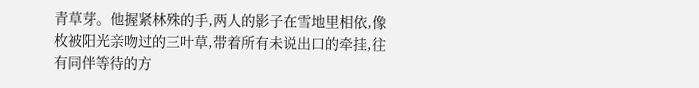青草芽。他握紧林殊的手,两人的影子在雪地里相依,像枚被阳光亲吻过的三叶草,带着所有未说出口的牵挂,往有同伴等待的方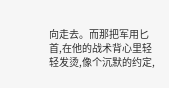向走去。而那把军用匕首,在他的战术背心里轻轻发烫,像个沉默的约定,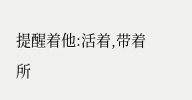提醒着他:活着,带着所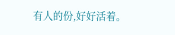有人的份,好好活着。